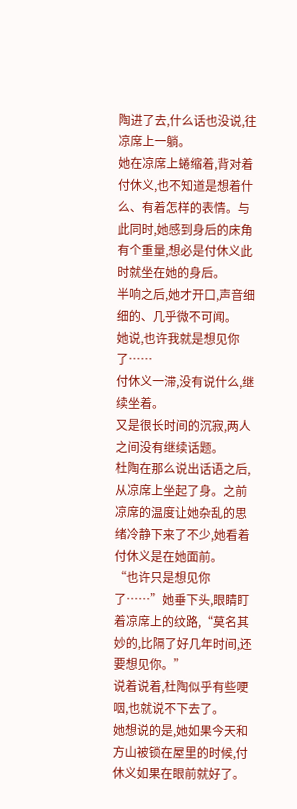陶进了去,什么话也没说,往凉席上一躺。
她在凉席上蜷缩着,背对着付休义,也不知道是想着什么、有着怎样的表情。与此同时,她感到身后的床角有个重量,想必是付休义此时就坐在她的身后。
半响之后,她才开口,声音细细的、几乎微不可闻。
她说,也许我就是想见你了……
付休义一滞,没有说什么,继续坐着。
又是很长时间的沉寂,两人之间没有继续话题。
杜陶在那么说出话语之后,从凉席上坐起了身。之前凉席的温度让她杂乱的思绪冷静下来了不少,她看着付休义是在她面前。
“也许只是想见你了……”她垂下头,眼睛盯着凉席上的纹路,“莫名其妙的,比隔了好几年时间,还要想见你。”
说着说着,杜陶似乎有些哽咽,也就说不下去了。
她想说的是,她如果今天和方山被锁在屋里的时候,付休义如果在眼前就好了。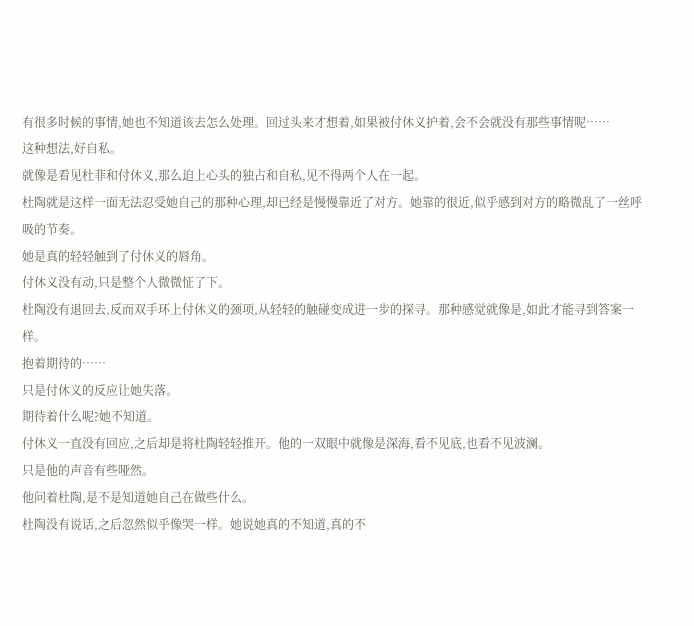有很多时候的事情,她也不知道该去怎么处理。回过头来才想着,如果被付休义护着,会不会就没有那些事情呢……
这种想法,好自私。
就像是看见杜菲和付休义,那么迫上心头的独占和自私,见不得两个人在一起。
杜陶就是这样一面无法忍受她自己的那种心理,却已经是慢慢靠近了对方。她靠的很近,似乎感到对方的略微乱了一丝呼吸的节奏。
她是真的轻轻触到了付休义的唇角。
付休义没有动,只是整个人微微怔了下。
杜陶没有退回去,反而双手环上付休义的颈项,从轻轻的触碰变成进一步的探寻。那种感觉就像是,如此才能寻到答案一样。
抱着期待的……
只是付休义的反应让她失落。
期待着什么呢?她不知道。
付休义一直没有回应,之后却是将杜陶轻轻推开。他的一双眼中就像是深海,看不见底,也看不见波澜。
只是他的声音有些哑然。
他问着杜陶,是不是知道她自己在做些什么。
杜陶没有说话,之后忽然似乎像哭一样。她说她真的不知道,真的不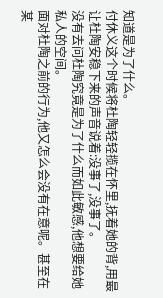知道是为了什么。
付休义这个时候将杜陶轻轻揽在怀里,抚着她的背,用最让杜陶安稳下来的声音说着:没事了,没事了。
没有去问杜陶究竟是为了什么而如此敏感,他想要给她私人的空间。
面对杜陶之前的行为,他又怎么会没有在意呢。甚至在某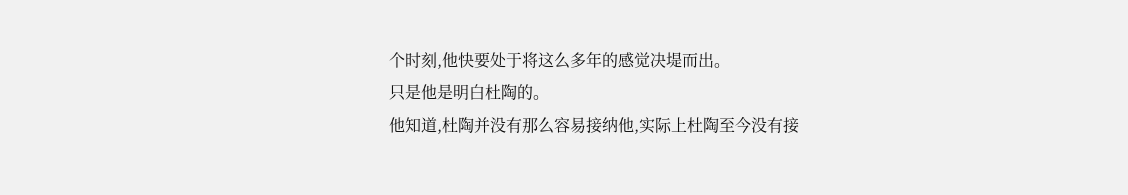个时刻,他快要处于将这么多年的感觉决堤而出。
只是他是明白杜陶的。
他知道,杜陶并没有那么容易接纳他,实际上杜陶至今没有接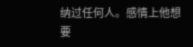纳过任何人。感情上他想要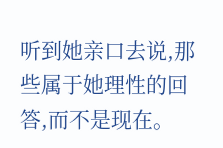听到她亲口去说,那些属于她理性的回答,而不是现在。